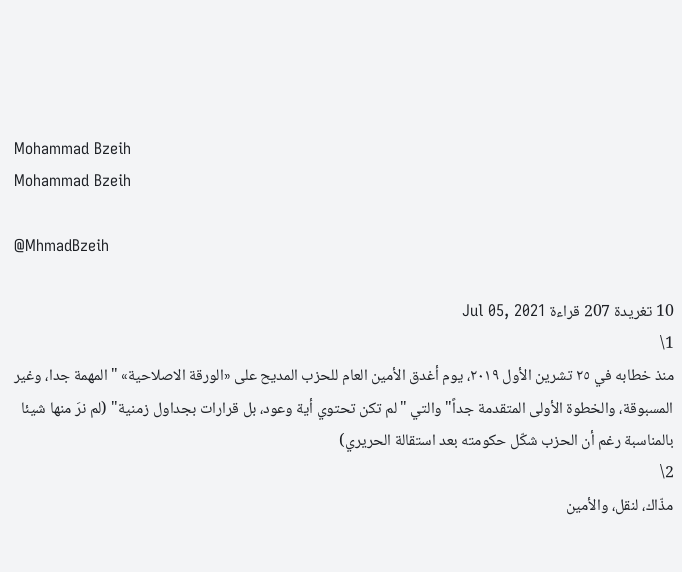Mohammad Bzeih
Mohammad Bzeih

@MhmadBzeih

10 تغريدة 207 قراءة Jul 05, 2021
1\
منذ خطابه في ٢٥ تشرين الأول ٢٠١٩، يوم أغدق الأمين العام للحزب المديح على «الورقة الاصلاحية» "المهمة جدا، وغير المسبوقة، والخطوة الأولى المتقدمة جداً" والتي "لم تكن تحتوي أية وعود، بل قرارات بجداول زمنية" (لم نرَ منها شيئا بالمناسبة رغم أن الحزب شكّل حكومته بعد استقالة الحريري)
2\
مذّاك، لنقل، والأمين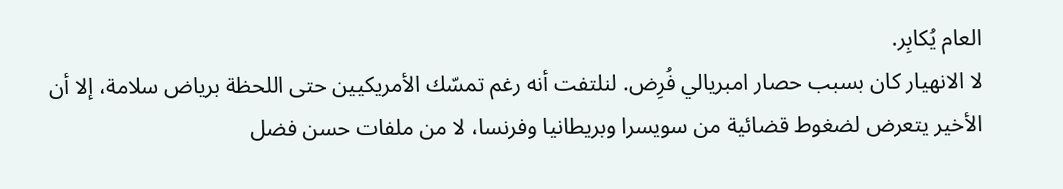العام يُكابِر.
لا الانهيار كان بسبب حصار امبريالي فُرِض. لنلتفت أنه رغم تمسّك الأمريكيين حتى اللحظة برياض سلامة، إلا أن الأخير يتعرض لضغوط قضائية من سويسرا وبريطانيا وفرنسا، لا من ملفات حسن فضل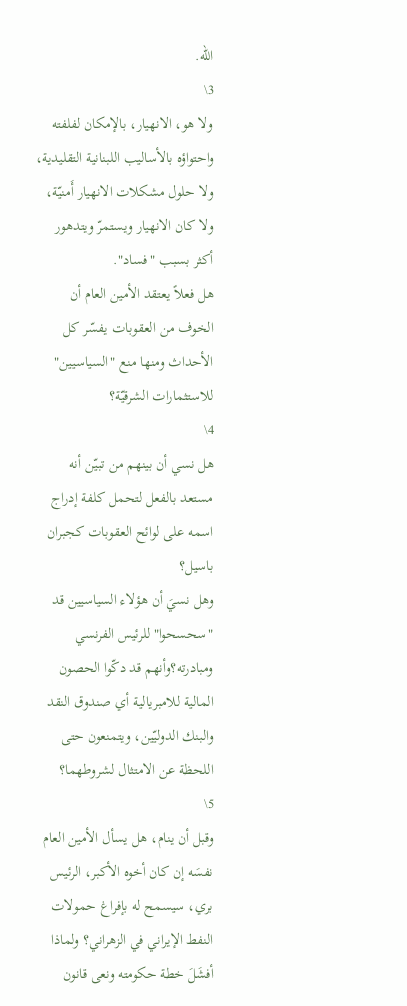الله.
3\
ولا هو، الانهيار، بالإمكان لفلفته واحتواؤه بالأساليب اللبنانية التقليدية، ولا حلول مشكلات الانهيار أَمنيّة، ولا كان الانهيار ويستمرّ ويتدهور أكثر بسبب "فساد".
هل فعلاً يعتقد الأمين العام أن الخوف من العقوبات يفسّر كل الأحداث ومنها منع "السياسيين" للاستثمارات الشرقيّة؟
4\
هل نسي أن بينهم من تبيّن أنه مستعد بالفعل لتحمل كلفة إدراج اسمه على لوائح العقوبات كجبران باسيل؟
وهل نسيَ أن هؤلاء السياسيين قد "سحسحوا" للرئيس الفرنسي ومبادرته؟وأنهم قد دكّوا الحصون المالية للامبريالية أي صندوق النقد والبنك الدوليّين، ويتمنعون حتى اللحظة عن الامتثال لشروطهما؟
5\
وقبل أن ينام، هل يسأل الأمين العام نفسَه إن كان أخوه الأكبر، الرئيس بري، سيسمح له بإفراغ حمولات النفط الإيراني في الزهراني؟ ولماذا أفشَلَ خطة حكومته ونعى قانون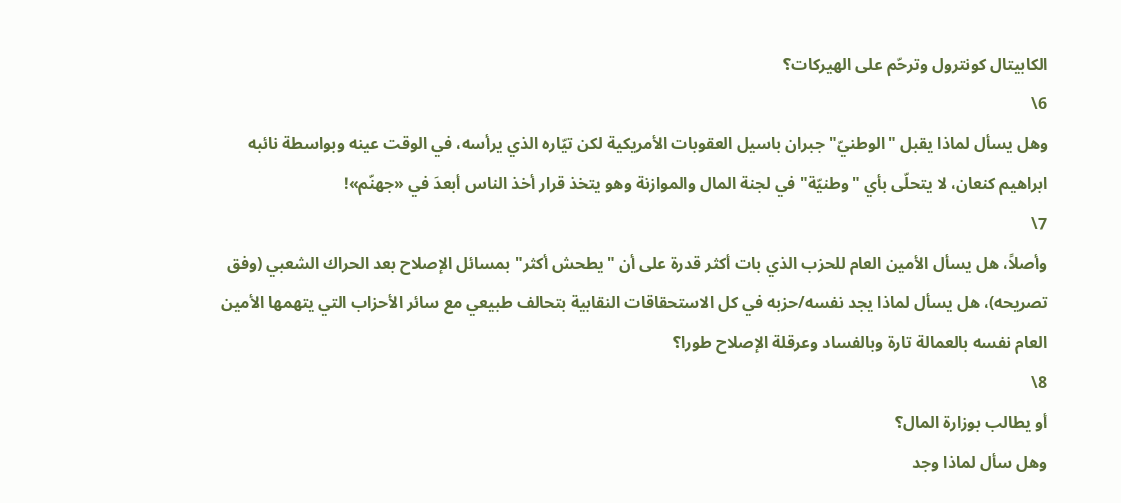الكابيتال كونترول وترحّم على الهيركات؟
6\
وهل يسأل لماذا يقبل "الوطنيّ" جبران باسيل العقوبات الأمريكية لكن تيّاره الذي يرأسه، في الوقت عينه وبواسطة نائبه ابراهيم كنعان، لا يتحلّى بأي "وطنيّة" في لجنة المال والموازنة وهو يتخذ قرار أخذ الناس أبعدَ في «جهنّم»!
7\
وأصلاً، هل يسأل الأمين العام للحزب الذي بات أكثر قدرة على أن "يطحش أكثر" بمسائل الإصلاح بعد الحراك الشعبي (وفق تصريحه)، هل يسأل لماذا يجد نفسه/حزبه في كل الاستحقاقات النقابية بتحالف طبيعي مع سائر الأحزاب التي يتهمها الأمين العام نفسه بالعمالة تارة وبالفساد وعرقلة الإصلاح طورا؟
8\
أو يطالب بوزارة المال؟
وهل سأل لماذا وجد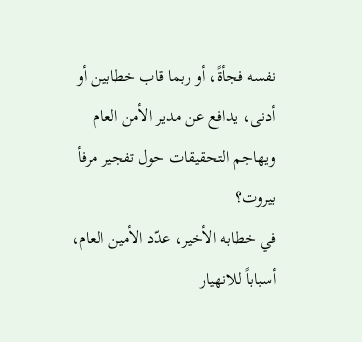نفسه فجأةً، أو ربما قاب خطابين أو أدنى، يدافع عن مدير الأمن العام ويهاجم التحقيقات حول تفجير مرفأ بيروت؟
في خطابه الأخير، عدّد الأمين العام، أسباباً للانهيار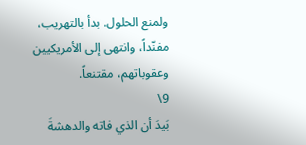ولمنع الحلول. بدأ بالتهريب، مفنّداً، وانتهى إلى الأمريكيين وعقوباتهم، مقتنعاً.
9\
بَيدَ أن الذي فاته والدهشةَ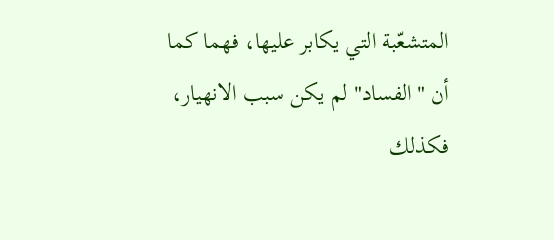المتشعّبة التي يكابر عليها، فهما كما أن "الفساد" لم يكن سبب الانهيار، فكذلك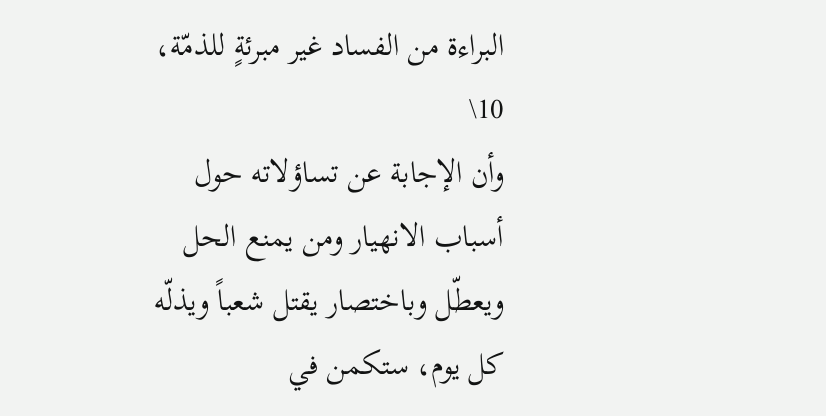البراءة من الفساد غير مبرئةٍ للذمّة،
10\
وأن الإجابة عن تساؤلاته حول أسباب الانهيار ومن يمنع الحل ويعطّل وباختصار يقتل شعباً ويذلّه كل يوم، ستكمن في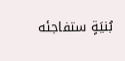بُنيَةٍ ستفاجئه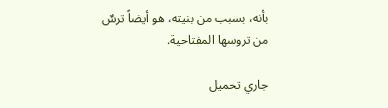بأنه، بسبب من بنيته، هو أيضاً ترسٌ من تروسها المفتاحية.

جاري تحميل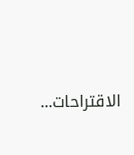الاقتراحات...